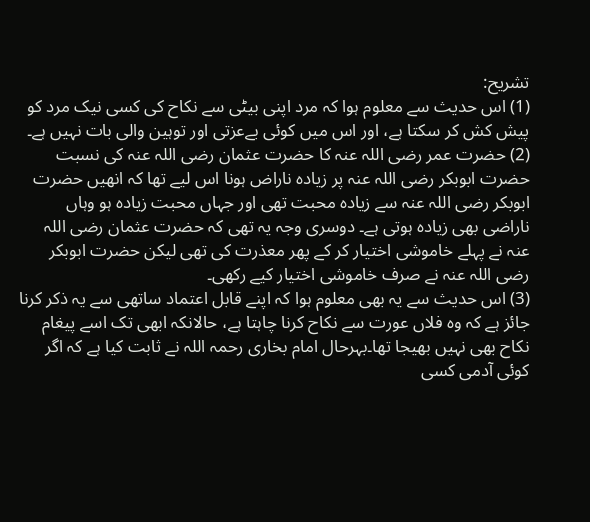تشریح:
(1) اس حدیث سے معلوم ہوا کہ مرد اپنی بیٹی سے نکاح کی کسی نیک مرد کو پیش کش کر سکتا ہے، اور اس میں کوئی بےعزتی اور توہین والی بات نہیں ہے۔
(2) حضرت عمر رضی اللہ عنہ کا حضرت عثمان رضی اللہ عنہ کی نسبت حضرت ابوبکر رضی اللہ عنہ پر زیادہ ناراض ہونا اس لیے تھا کہ انھیں حضرت ابوبکر رضی اللہ عنہ سے زیادہ محبت تھی اور جہاں محبت زیادہ ہو وہاں ناراضی بھی زیادہ ہوتی ہے۔ دوسری وجہ یہ تھی کہ حضرت عثمان رضی اللہ عنہ نے پہلے خاموشی اختیار کر کے پھر معذرت کی تھی لیکن حضرت ابوبکر رضی اللہ عنہ نے صرف خاموشی اختیار کیے رکھی۔
(3) اس حدیث سے یہ بھی معلوم ہوا کہ اپنے قابل اعتماد ساتھی سے یہ ذکر کرنا جائز ہے کہ وہ فلاں عورت سے نکاح کرنا چاہتا ہے، حالانکہ ابھی تک اسے پیغام نکاح بھی نہیں بھیجا تھا۔بہرحال امام بخاری رحمہ اللہ نے ثابت کیا ہے کہ اگر کوئی آدمی کسی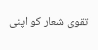تقوی شعار کو اپنی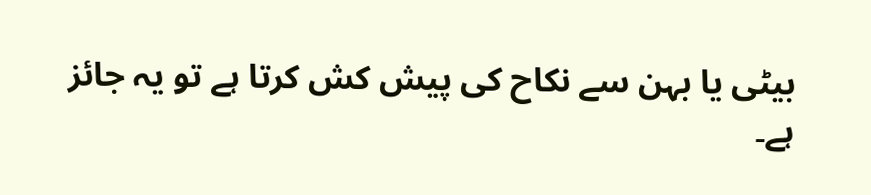بیٹی یا بہن سے نکاح کی پیش کش کرتا ہے تو یہ جائز ہے۔